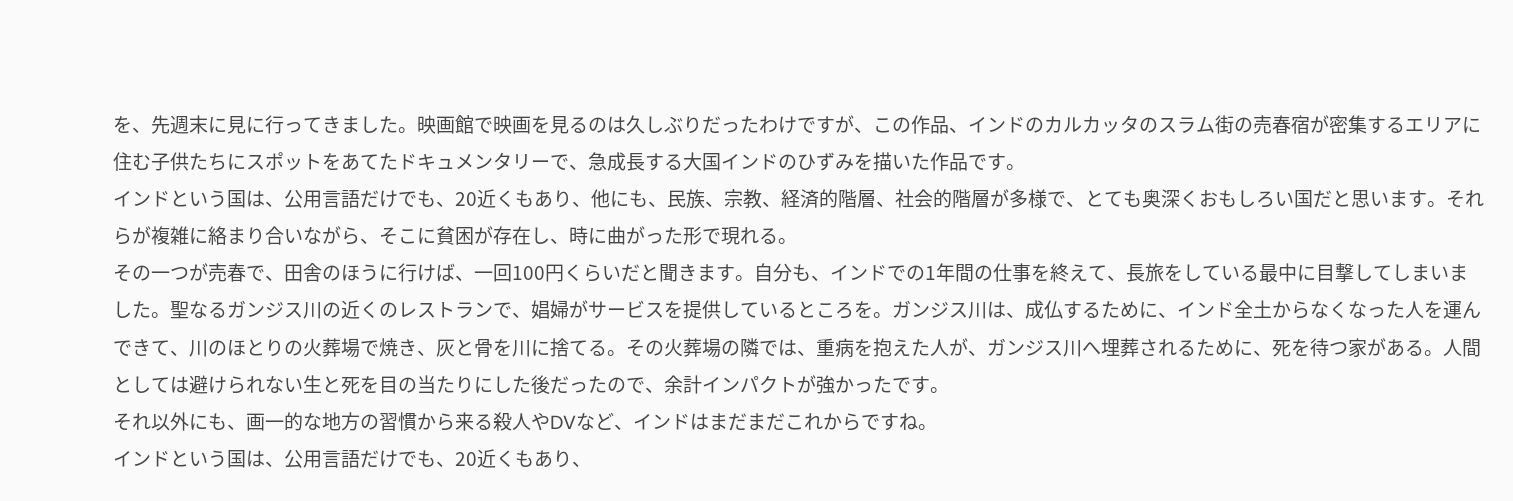を、先週末に見に行ってきました。映画館で映画を見るのは久しぶりだったわけですが、この作品、インドのカルカッタのスラム街の売春宿が密集するエリアに住む子供たちにスポットをあてたドキュメンタリーで、急成長する大国インドのひずみを描いた作品です。
インドという国は、公用言語だけでも、20近くもあり、他にも、民族、宗教、経済的階層、社会的階層が多様で、とても奥深くおもしろい国だと思います。それらが複雑に絡まり合いながら、そこに貧困が存在し、時に曲がった形で現れる。
その一つが売春で、田舎のほうに行けば、一回100円くらいだと聞きます。自分も、インドでの1年間の仕事を終えて、長旅をしている最中に目撃してしまいました。聖なるガンジス川の近くのレストランで、娼婦がサービスを提供しているところを。ガンジス川は、成仏するために、インド全土からなくなった人を運んできて、川のほとりの火葬場で焼き、灰と骨を川に捨てる。その火葬場の隣では、重病を抱えた人が、ガンジス川へ埋葬されるために、死を待つ家がある。人間としては避けられない生と死を目の当たりにした後だったので、余計インパクトが強かったです。
それ以外にも、画一的な地方の習慣から来る殺人やDVなど、インドはまだまだこれからですね。
インドという国は、公用言語だけでも、20近くもあり、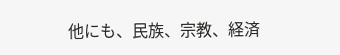他にも、民族、宗教、経済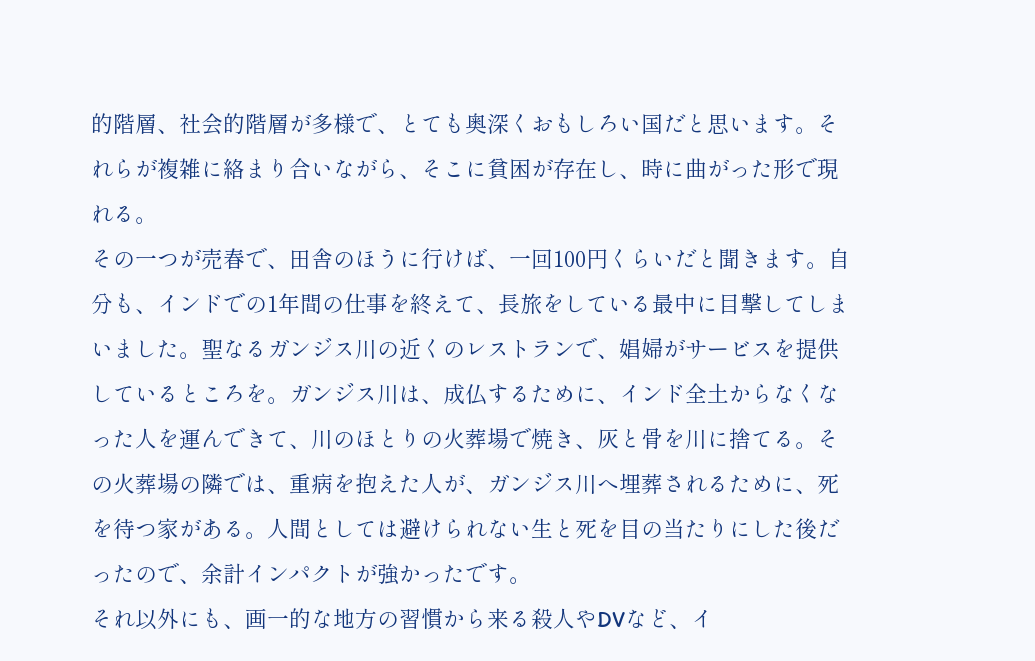的階層、社会的階層が多様で、とても奥深くおもしろい国だと思います。それらが複雑に絡まり合いながら、そこに貧困が存在し、時に曲がった形で現れる。
その一つが売春で、田舎のほうに行けば、一回100円くらいだと聞きます。自分も、インドでの1年間の仕事を終えて、長旅をしている最中に目撃してしまいました。聖なるガンジス川の近くのレストランで、娼婦がサービスを提供しているところを。ガンジス川は、成仏するために、インド全土からなくなった人を運んできて、川のほとりの火葬場で焼き、灰と骨を川に捨てる。その火葬場の隣では、重病を抱えた人が、ガンジス川へ埋葬されるために、死を待つ家がある。人間としては避けられない生と死を目の当たりにした後だったので、余計インパクトが強かったです。
それ以外にも、画一的な地方の習慣から来る殺人やDVなど、イ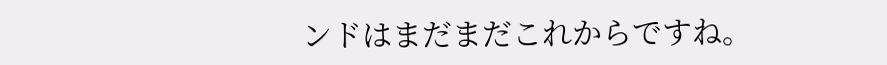ンドはまだまだこれからですね。